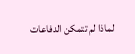لماذا لم تتمكن الدفاعات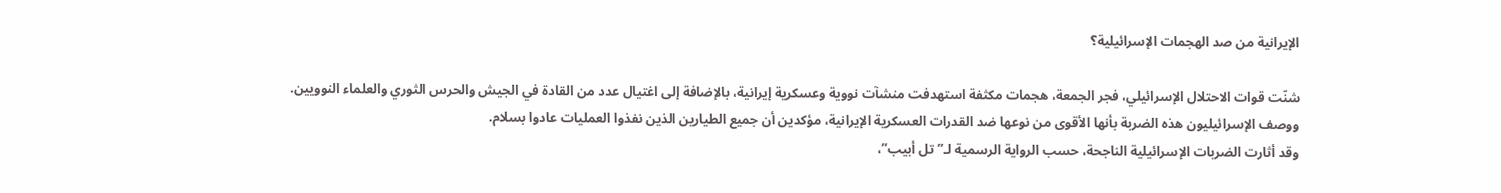الإيرانية من صد الهجمات الإسرائيلية؟

شنّت قوات الاحتلال الإسرائيلي، فجر الجمعة، هجمات مكثفة استهدفت منشآت نووية وعسكرية إيرانية، بالإضافة إلى اغتيال عدد من القادة في الجيش والحرس الثوري والعلماء النوويين.
ووصف الإسرائيليون هذه الضربة بأنها الأقوى من نوعها ضد القدرات العسكرية الإيرانية، مؤكدين أن جميع الطيارين الذين نفذوا العمليات عادوا بسلام.
وقد أثارت الضربات الإسرائيلية الناجحة، حسب الرواية الرسمية لـ”تل أبيب”،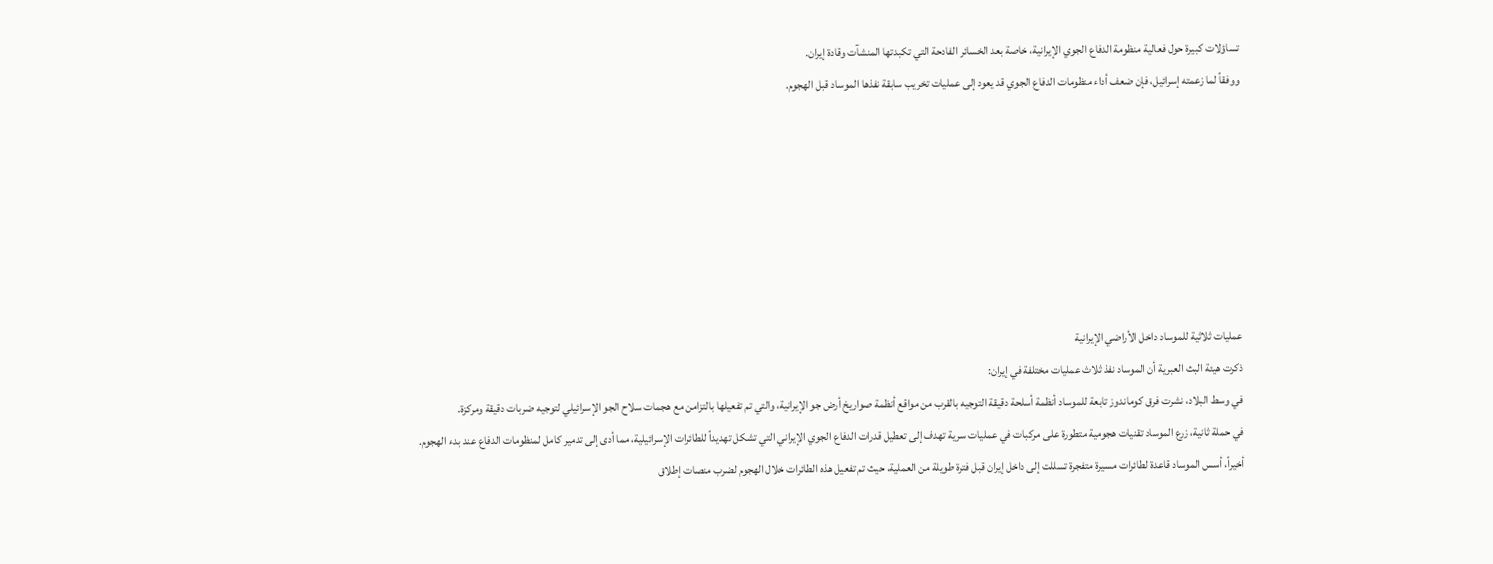تساؤلات كبيرة حول فعالية منظومة الدفاع الجوي الإيرانية، خاصة بعد الخسائر الفادحة التي تكبدتها المنشآت وقادة إيران.
ووفقاً لما زعمته إسرائيل، فإن ضعف أداء منظومات الدفاع الجوي قد يعود إلى عمليات تخريب سابقة نفذها الموساد قبل الهجوم.







عمليات ثلاثية للموساد داخل الأراضي الإيرانية
ذكرت هيئة البث العبرية أن الموساد نفذ ثلاث عمليات مختلفة في إيران:
في وسط البلاد، نشرت فرق كوماندوز تابعة للموساد أنظمة أسلحة دقيقة التوجيه بالقرب من مواقع أنظمة صواريخ أرض جو الإيرانية، والتي تم تفعيلها بالتزامن مع هجمات سلاح الجو الإسرائيلي لتوجيه ضربات دقيقة ومركزة.
في حملة ثانية، زرع الموساد تقنيات هجومية متطورة على مركبات في عمليات سرية تهدف إلى تعطيل قدرات الدفاع الجوي الإيراني التي تشكل تهديداً للطائرات الإسرائيلية، مما أدى إلى تدمير كامل لمنظومات الدفاع عند بدء الهجوم.
أخيراً، أسس الموساد قاعدة لطائرات مسيرة متفجرة تسللت إلى داخل إيران قبل فترة طويلة من العملية، حيث تم تفعيل هذه الطائرات خلال الهجوم لضرب منصات إطلاق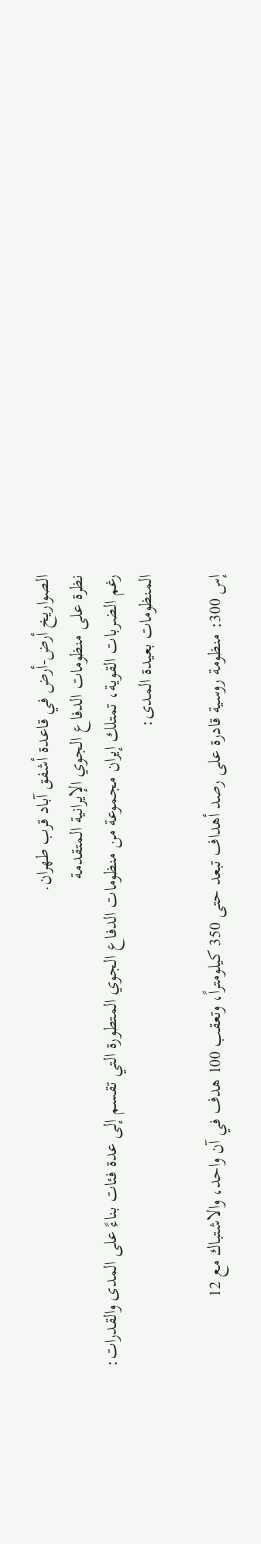الصواريخ أرض-أرض في قاعدة أشفق آباد قرب طهران.
نظرة على منظومات الدفاع الجوي الإيرانية المتقدمة
رغم الضربات القوية، تمتلك إيران مجموعة من منظومات الدفاع الجوي المتطورة التي تقسم إلى عدة فئات بناءً على المدى والقدرات:
المنظومات بعيدة المدى:

إس 300: منظومة روسية قادرة على رصد أهداف تبعد حتى 350 كيلومتراً، وتعقب 100 هدف في آن واحد، والاشتباك مع 12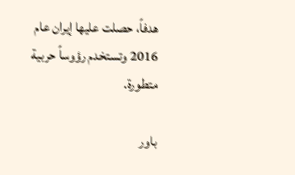هدفاً، حصلت عليها إيران عام 2016 وتستخدم رؤوساً حربية متطورة.

باور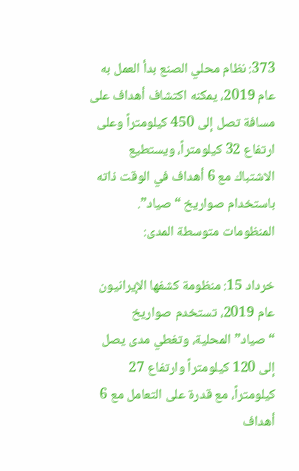373: نظام محلي الصنع بدأ العمل به عام 2019، يمكنه اكتشاف أهداف على مسافة تصل إلى 450 كيلومتراً وعلى ارتفاع 32 كيلومتراً، ويستطيع الاشتباك مع 6 أهداف في الوقت ذاته باستخدام صواريخ “صياد”.
المنظومات متوسطة المدى:

خرداد 15: منظومة كشفها الإيرانيون عام 2019، تستخدم صواريخ “صياد” المحلية، وتغطي مدى يصل إلى 120 كيلومتراً وارتفاع 27 كيلومتراً، مع قدرة على التعامل مع 6 أهداف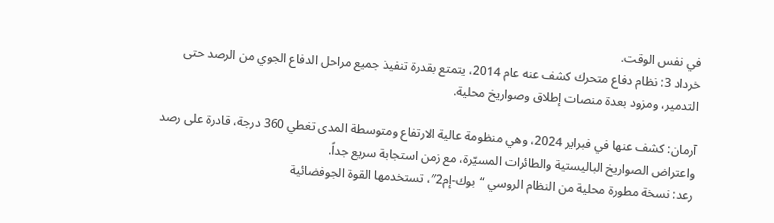في نفس الوقت.
خرداد 3: نظام دفاع متحرك كشف عنه عام 2014، يتمتع بقدرة تنفيذ جميع مراحل الدفاع الجوي من الرصد حتى التدمير، ومزود بعدة منصات إطلاق وصواريخ محلية.

آرمان: كشف عنها في فبراير 2024، وهي منظومة عالية الارتفاع ومتوسطة المدى تغطي 360 درجة، قادرة على رصد واعتراض الصواريخ الباليستية والطائرات المسيّرة، مع زمن استجابة سريع جداً.
رعد: نسخة مطورة محلية من النظام الروسي “بوك-إم2″، تستخدمها القوة الجوفضائية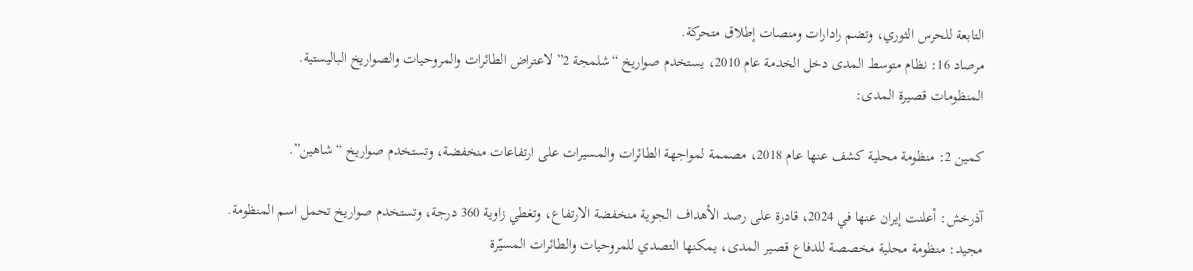التابعة للحرس الثوري، وتضم رادارات ومنصات إطلاق متحركة.
مرصاد 16: نظام متوسط المدى دخل الخدمة عام 2010، يستخدم صواريخ “شلمجة 2” لاعتراض الطائرات والمروحيات والصواريخ الباليستية.
المنظومات قصيرة المدى:

كمين 2: منظومة محلية كشف عنها عام 2018، مصممة لمواجهة الطائرات والمسيرات على ارتفاعات منخفضة، وتستخدم صواريخ “شاهين”.

آذرخش: أعلنت إيران عنها في 2024، قادرة على رصد الأهداف الجوية منخفضة الارتفاع، وتغطي زاوية 360 درجة، وتستخدم صواريخ تحمل اسم المنظومة.
مجيد: منظومة محلية مخصصة للدفاع قصير المدى، يمكنها التصدي للمروحيات والطائرات المسيّرة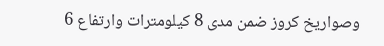وصواريخ كروز ضمن مدى 8 كيلومترات وارتفاع 6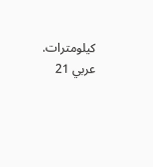كيلومترات.
عربي 21